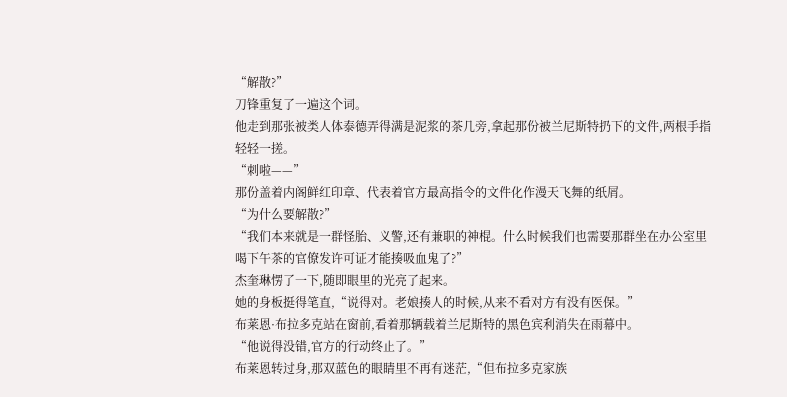“解散?”
刀锋重复了一遍这个词。
他走到那张被类人体泰德弄得满是泥浆的茶几旁,拿起那份被兰尼斯特扔下的文件,两根手指轻轻一搓。
“刺啦——”
那份盖着内阁鲜红印章、代表着官方最高指令的文件化作漫天飞舞的纸屑。
“为什么要解散?”
“我们本来就是一群怪胎、义警,还有兼职的神棍。什么时候我们也需要那群坐在办公室里喝下午茶的官僚发许可证才能揍吸血鬼了?”
杰奎琳愣了一下,随即眼里的光亮了起来。
她的身板挺得笔直,“说得对。老娘揍人的时候,从来不看对方有没有医保。”
布莱恩·布拉多克站在窗前,看着那辆载着兰尼斯特的黑色宾利消失在雨幕中。
“他说得没错,官方的行动终止了。”
布莱恩转过身,那双蓝色的眼睛里不再有迷茫,“但布拉多克家族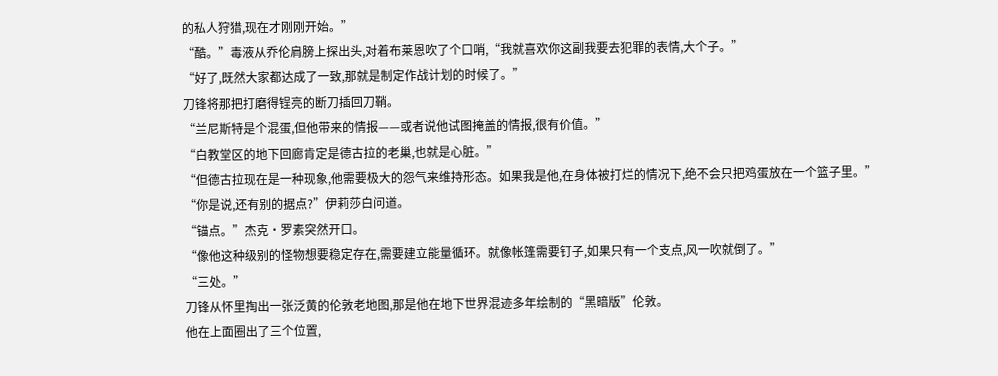的私人狩猎,现在才刚刚开始。”
“酷。”毒液从乔伦肩膀上探出头,对着布莱恩吹了个口哨,“我就喜欢你这副我要去犯罪的表情,大个子。”
“好了,既然大家都达成了一致,那就是制定作战计划的时候了。”
刀锋将那把打磨得锃亮的断刀插回刀鞘。
“兰尼斯特是个混蛋,但他带来的情报——或者说他试图掩盖的情报,很有价值。”
“白教堂区的地下回廊肯定是德古拉的老巢,也就是心脏。”
“但德古拉现在是一种现象,他需要极大的怨气来维持形态。如果我是他,在身体被打烂的情况下,绝不会只把鸡蛋放在一个篮子里。”
“你是说,还有别的据点?”伊莉莎白问道。
“锚点。”杰克·罗素突然开口。
“像他这种级别的怪物想要稳定存在,需要建立能量循环。就像帐篷需要钉子,如果只有一个支点,风一吹就倒了。”
“三处。”
刀锋从怀里掏出一张泛黄的伦敦老地图,那是他在地下世界混迹多年绘制的“黑暗版”伦敦。
他在上面圈出了三个位置,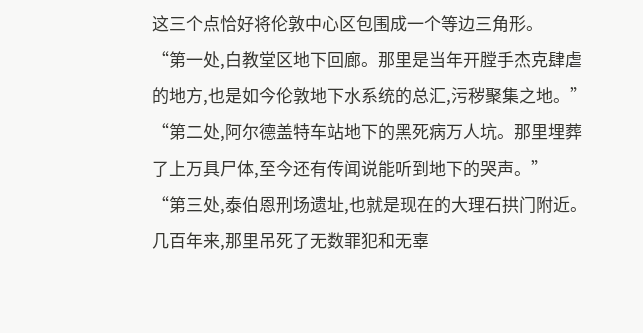这三个点恰好将伦敦中心区包围成一个等边三角形。
“第一处,白教堂区地下回廊。那里是当年开膛手杰克肆虐的地方,也是如今伦敦地下水系统的总汇,污秽聚集之地。”
“第二处,阿尔德盖特车站地下的黑死病万人坑。那里埋葬了上万具尸体,至今还有传闻说能听到地下的哭声。”
“第三处,泰伯恩刑场遗址,也就是现在的大理石拱门附近。几百年来,那里吊死了无数罪犯和无辜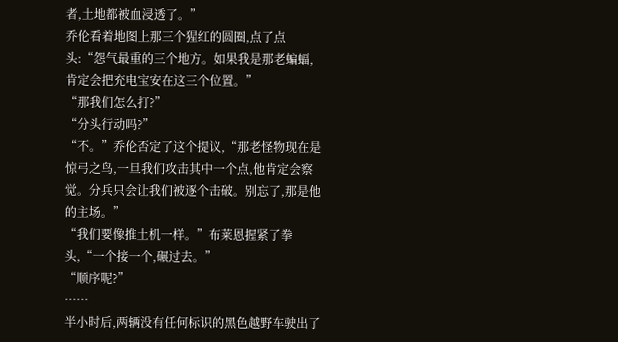者,土地都被血浸透了。”
乔伦看着地图上那三个猩红的圆圈,点了点头:“怨气最重的三个地方。如果我是那老蝙蝠,肯定会把充电宝安在这三个位置。”
“那我们怎么打?”
“分头行动吗?”
“不。”乔伦否定了这个提议,“那老怪物现在是惊弓之鸟,一旦我们攻击其中一个点,他肯定会察觉。分兵只会让我们被逐个击破。别忘了,那是他的主场。”
“我们要像推土机一样。”布莱恩握紧了拳头,“一个接一个,碾过去。”
“顺序呢?”
……
半小时后,两辆没有任何标识的黑色越野车驶出了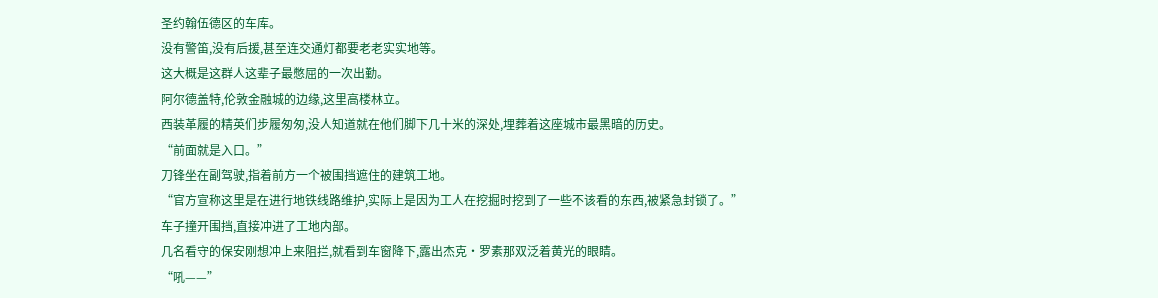圣约翰伍德区的车库。
没有警笛,没有后援,甚至连交通灯都要老老实实地等。
这大概是这群人这辈子最憋屈的一次出勤。
阿尔德盖特,伦敦金融城的边缘,这里高楼林立。
西装革履的精英们步履匆匆,没人知道就在他们脚下几十米的深处,埋葬着这座城市最黑暗的历史。
“前面就是入口。”
刀锋坐在副驾驶,指着前方一个被围挡遮住的建筑工地。
“官方宣称这里是在进行地铁线路维护,实际上是因为工人在挖掘时挖到了一些不该看的东西,被紧急封锁了。”
车子撞开围挡,直接冲进了工地内部。
几名看守的保安刚想冲上来阻拦,就看到车窗降下,露出杰克·罗素那双泛着黄光的眼睛。
“吼——”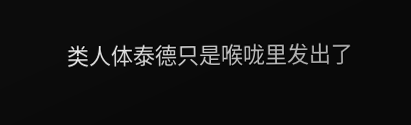类人体泰德只是喉咙里发出了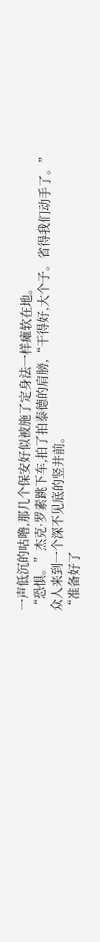一声低沉的咕噜,那几个保安好似被施了定身法一样瘫软在地。
“恐惧。”杰克·罗素跳下车,拍了拍泰德的肩膀,“干得好,大个子。省得我们动手了。”
众人来到一个深不见底的竖井前。
“准备好了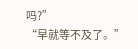吗?”
“早就等不及了。”